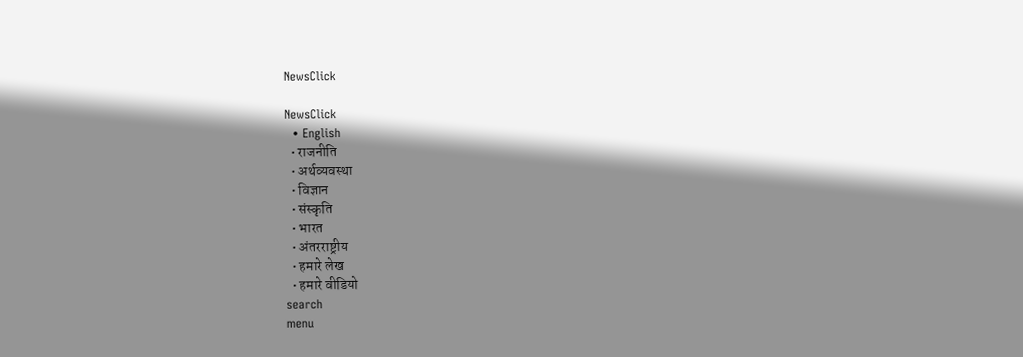NewsClick

NewsClick
  • English
  • राजनीति
  • अर्थव्यवस्था
  • विज्ञान
  • संस्कृति
  • भारत
  • अंतरराष्ट्रीय
  • हमारे लेख
  • हमारे वीडियो
search
menu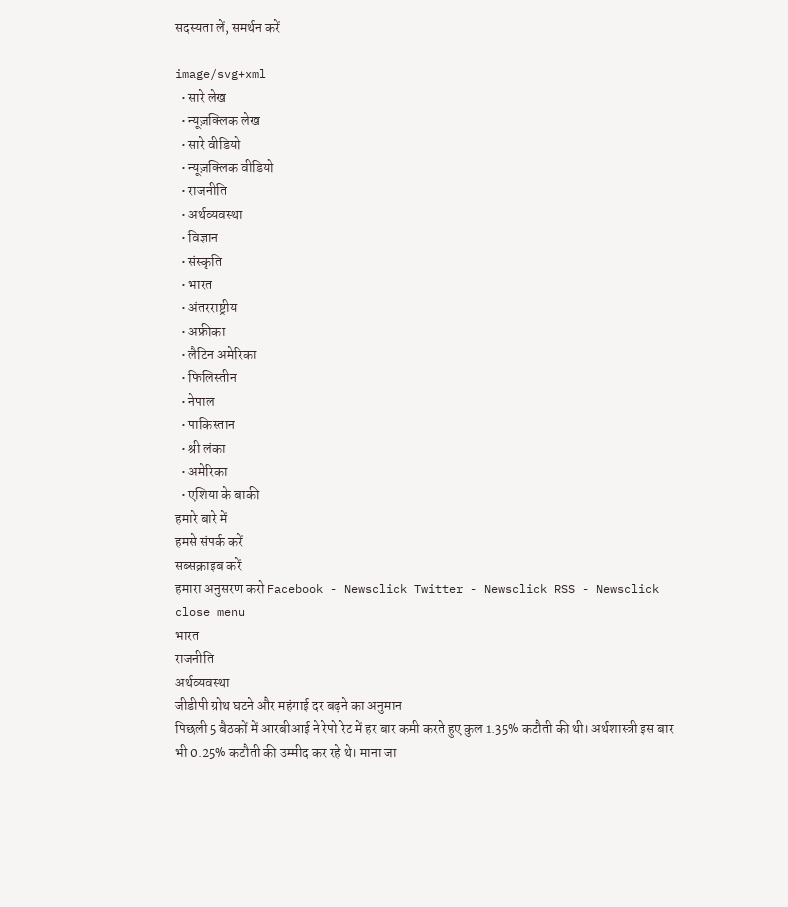सदस्यता लें, समर्थन करें

image/svg+xml
  • सारे लेख
  • न्यूज़क्लिक लेख
  • सारे वीडियो
  • न्यूज़क्लिक वीडियो
  • राजनीति
  • अर्थव्यवस्था
  • विज्ञान
  • संस्कृति
  • भारत
  • अंतरराष्ट्रीय
  • अफ्रीका
  • लैटिन अमेरिका
  • फिलिस्तीन
  • नेपाल
  • पाकिस्तान
  • श्री लंका
  • अमेरिका
  • एशिया के बाकी
हमारे बारे में
हमसे संपर्क करें
सब्सक्राइब करें
हमारा अनुसरण करो Facebook - Newsclick Twitter - Newsclick RSS - Newsclick
close menu
भारत
राजनीति
अर्थव्यवस्था
जीडीपी ग्रोथ घटने और महंगाई दर बढ़ने का अनुमान
पिछली 5 बैठकों में आरबीआई ने रेपो रेट में हर बार कमी करते हुए कुल 1.35% कटौती की थी। अर्थशास्त्री इस बार भी 0.25% कटौती की उम्मीद कर रहे थे। माना जा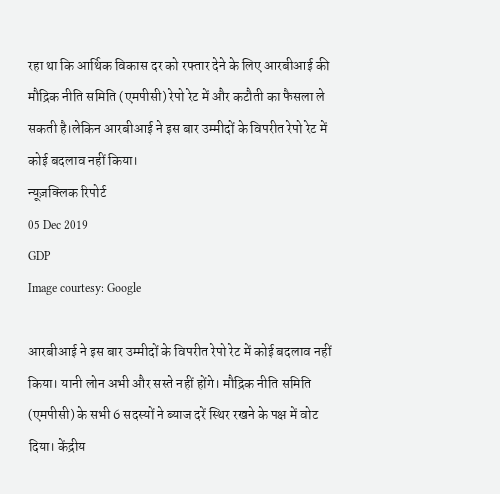रहा था कि आर्थिक विकास दर को रफ्तार देने के लिए आरबीआई की मौद्रिक नीति समिति (एमपीसी) रेपो रेट में और कटौती का फैसला ले सकती है।लेकिन आरबीआई ने इस बार उम्मीदों के विपरीत रेपो रेट में कोई बदलाव नहीं किया।
न्यूज़क्लिक रिपोर्ट
05 Dec 2019
GDP
Image courtesy: Google

आरबीआई ने इस बार उम्मीदों के विपरीत रेपो रेट में कोई बदलाव नहीं किया। यानी लोन अभी और सस्ते नहीं होंगे। मौद्रिक नीति समिति (एमपीसी) के सभी 6 सदस्यों ने ब्याज दरें स्थिर रखने के पक्ष में वोट दिया। केंद्रीय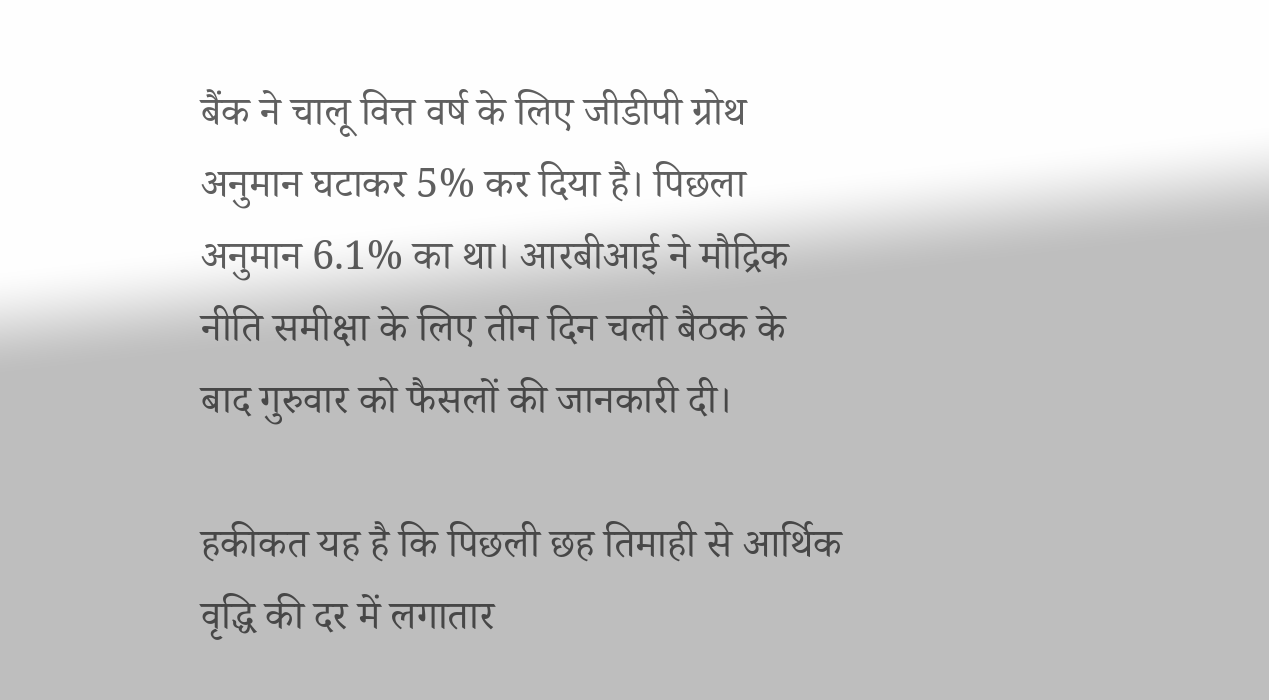बैंक ने चालू वित्त वर्ष के लिए जीडीपी ग्रोथ अनुमान घटाकर 5% कर दिया है। पिछला अनुमान 6.1% का था। आरबीआई ने मौद्रिक नीति समीक्षा के लिए तीन दिन चली बैठक के बाद गुरुवार को फैसलों की जानकारी दी।

हकीकत यह है कि पिछली छह तिमाही से आर्थिक वृद्धि की दर में लगातार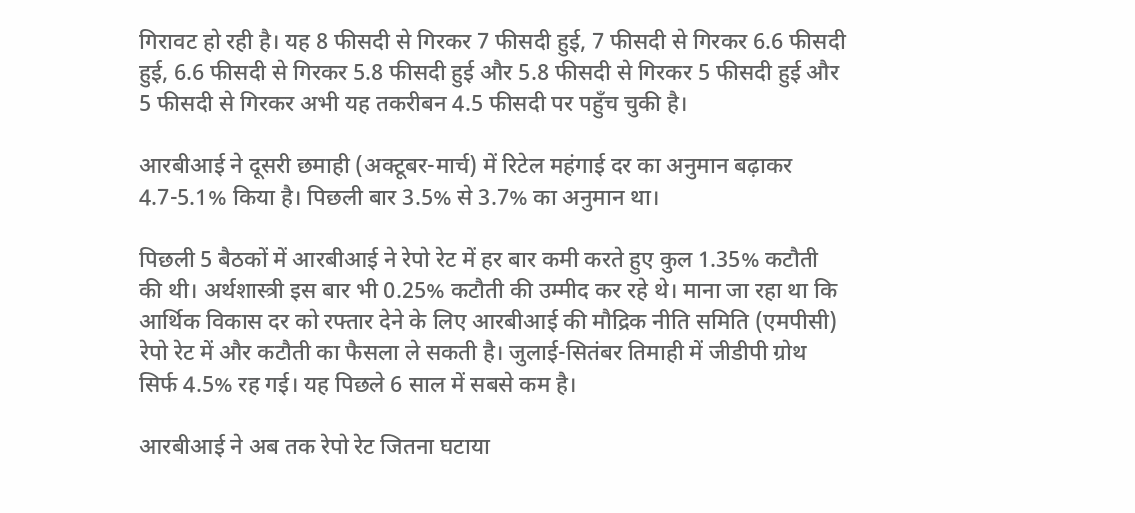गिरावट हो रही है। यह 8 फीसदी से गिरकर 7 फीसदी हुई, 7 फीसदी से गिरकर 6.6 फीसदी हुई, 6.6 फीसदी से गिरकर 5.8 फीसदी हुई और 5.8 फीसदी से गिरकर 5 फीसदी हुई और 5 फीसदी से गिरकर अभी यह तकरीबन 4.5 फीसदी पर पहुँच चुकी है।

आरबीआई ने दूसरी छमाही (अक्टूबर-मार्च) में रिटेल महंगाई दर का अनुमान बढ़ाकर 4.7-5.1% किया है। पिछली बार 3.5% से 3.7% का अनुमान था।

पिछली 5 बैठकों में आरबीआई ने रेपो रेट में हर बार कमी करते हुए कुल 1.35% कटौती की थी। अर्थशास्त्री इस बार भी 0.25% कटौती की उम्मीद कर रहे थे। माना जा रहा था कि आर्थिक विकास दर को रफ्तार देने के लिए आरबीआई की मौद्रिक नीति समिति (एमपीसी) रेपो रेट में और कटौती का फैसला ले सकती है। जुलाई-सितंबर तिमाही में जीडीपी ग्रोथ सिर्फ 4.5% रह गई। यह पिछले 6 साल में सबसे कम है।

आरबीआई ने अब तक रेपो रेट जितना घटाया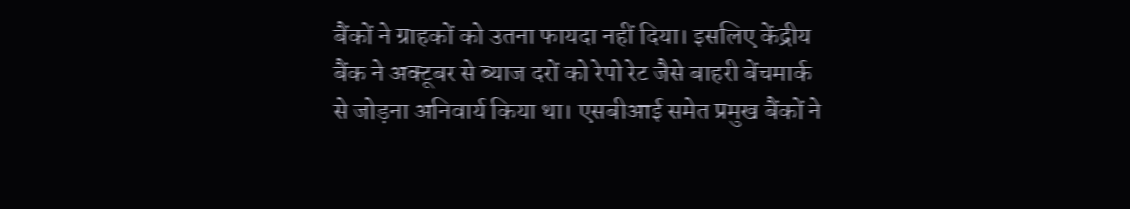बैंकों ने ग्राहकों को उतना फायदा नहीं दिया। इसलिए केंद्रीय बैंक ने अक्टूबर से ब्याज दरों को रेपो रेट जैसे बाहरी बेंचमार्क से जोड़ना अनिवार्य किया था। एसबीआई समेत प्रमुख बैंकों ने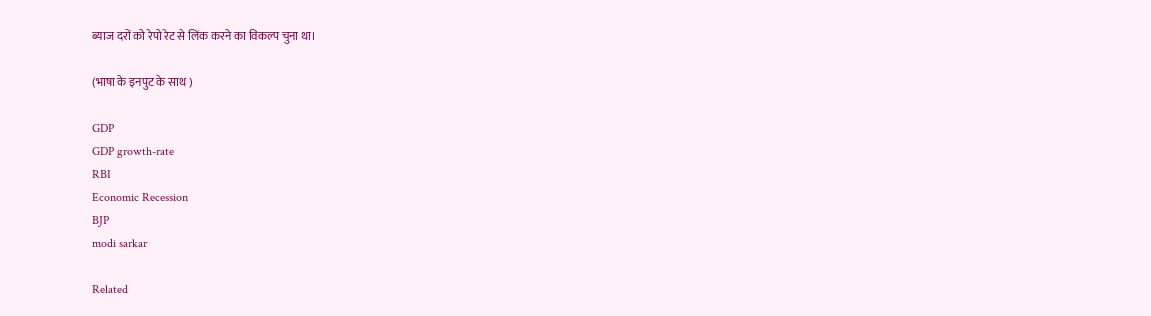ब्याज दरों को रेपो रेट से लिंक करने का विकल्प चुना था।

(भाषा के इनपुट के साथ )

GDP
GDP growth-rate
RBI
Economic Recession
BJP
modi sarkar

Related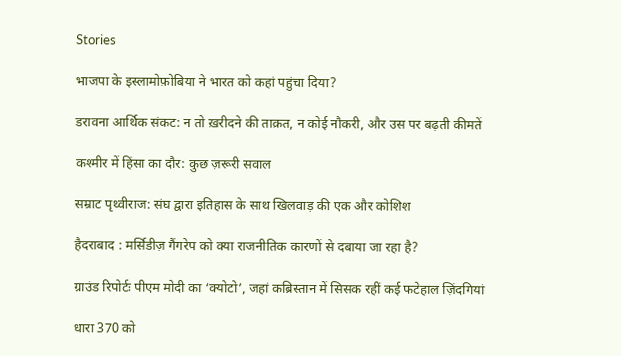Stories

भाजपा के इस्लामोफ़ोबिया ने भारत को कहां पहुंचा दिया?

डरावना आर्थिक संकट: न तो ख़रीदने की ताक़त, न कोई नौकरी, और उस पर बढ़ती कीमतें

कश्मीर में हिंसा का दौर: कुछ ज़रूरी सवाल

सम्राट पृथ्वीराज: संघ द्वारा इतिहास के साथ खिलवाड़ की एक और कोशिश

हैदराबाद : मर्सिडीज़ गैंगरेप को क्या राजनीतिक कारणों से दबाया जा रहा है?

ग्राउंड रिपोर्टः पीएम मोदी का ‘क्योटो’, जहां कब्रिस्तान में सिसक रहीं कई फटेहाल ज़िंदगियां

धारा 370 को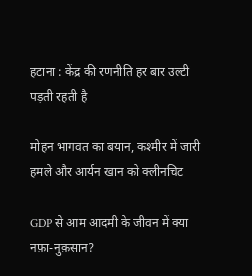हटाना : केंद्र की रणनीति हर बार उल्टी पड़ती रहती है

मोहन भागवत का बयान, कश्मीर में जारी हमले और आर्यन खान को क्लीनचिट

GDP से आम आदमी के जीवन में क्या नफ़ा-नुक़सान?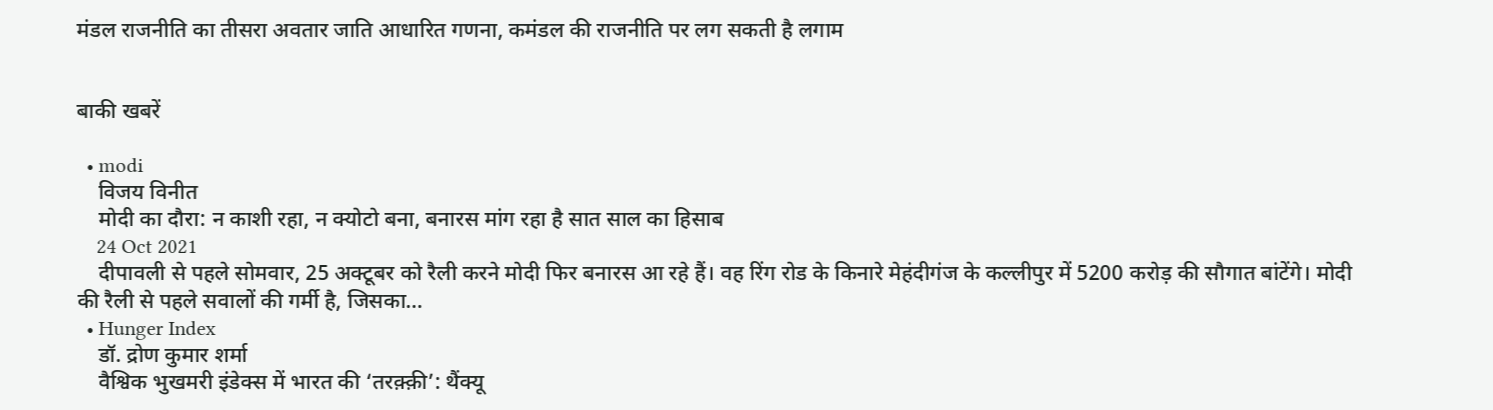मंडल राजनीति का तीसरा अवतार जाति आधारित गणना, कमंडल की राजनीति पर लग सकती है लगाम


बाकी खबरें

  • modi
    विजय विनीत
    मोदी का दौरा: न काशी रहा, न क्योटो बना, बनारस मांग रहा है सात साल का हिसाब
    24 Oct 2021
    दीपावली से पहले सोमवार, 25 अक्टूबर को रैली करने मोदी फिर बनारस आ रहे हैं। वह रिंग रोड के किनारे मेहंदीगंज के कल्लीपुर में 5200 करोड़ की सौगात बांटेंगे। मोदी की रैली से पहले सवालों की गर्मी है, जिसका…
  • Hunger Index
    डॉ. द्रोण कुमार शर्मा
    वैश्विक भुखमरी इंडेक्स में भारत की ‘तरक़्क़ी’: थैंक्यू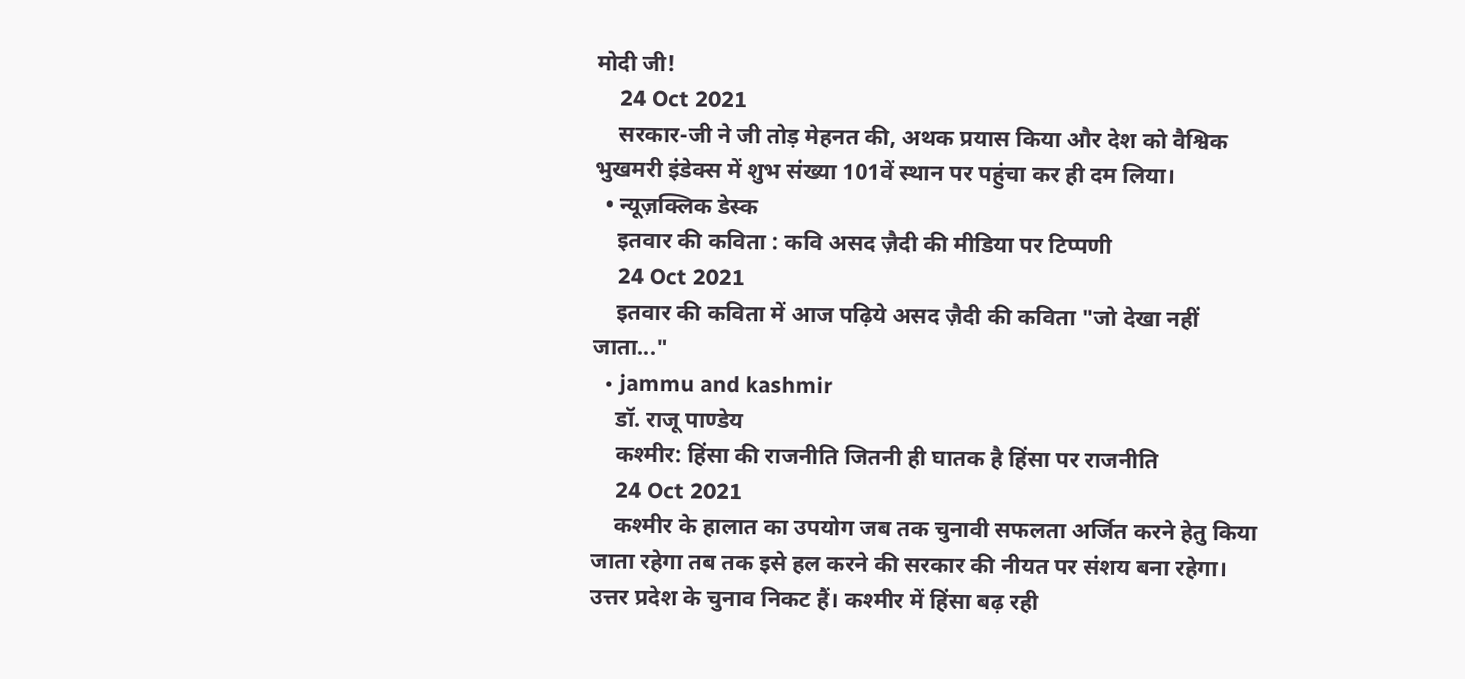मोदी जी!
    24 Oct 2021
    सरकार-जी ने जी तोड़ मेहनत की, अथक प्रयास किया और देश को वैश्विक भुखमरी इंडेक्स में शुभ संख्या 101वें स्थान पर पहुंचा कर ही दम लिया।
  • न्यूज़क्लिक डेस्क
    इतवार की कविता : कवि असद ज़ैदी की मीडिया पर टिप्पणी
    24 Oct 2021
    इतवार की कविता में आज पढ़िये असद ज़ैदी की कविता "जो देखा नहीं जाता..."
  • jammu and kashmir
    डॉ. राजू पाण्डेय
    कश्मीर: हिंसा की राजनीति जितनी ही घातक है हिंसा पर राजनीति
    24 Oct 2021
    कश्मीर के हालात का उपयोग जब तक चुनावी सफलता अर्जित करने हेतु किया जाता रहेगा तब तक इसे हल करने की सरकार की नीयत पर संशय बना रहेगा। उत्तर प्रदेश के चुनाव निकट हैं। कश्मीर में हिंसा बढ़ रही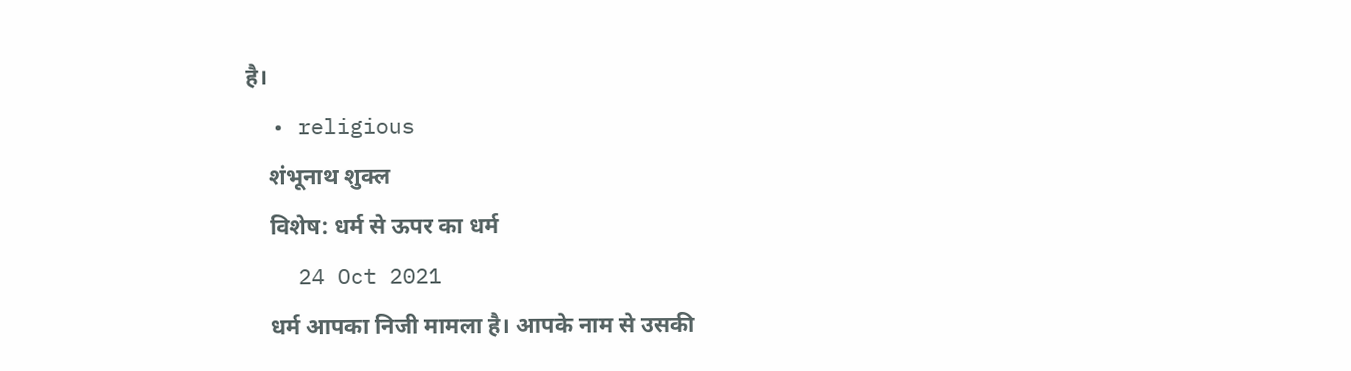है।
  • religious
    शंभूनाथ शुक्ल
    विशेष: धर्म से ऊपर का धर्म
    24 Oct 2021
    धर्म आपका निजी मामला है। आपके नाम से उसकी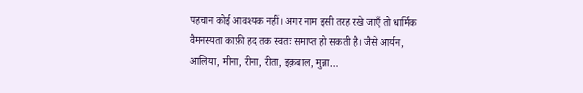पहचान कोई आवश्यक नहीं। अगर नाम इसी तरह रखे जाएँ तो धार्मिक वैमनस्यता काफ़ी हद तक स्वतः समाप्त हो सकती है। जैसे आर्यन, आलिया, मीना, रीना, रीता, इक़बाल, मुन्ना…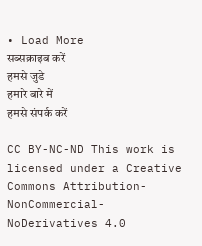• Load More
सब्सक्राइब करें
हमसे जुडे
हमारे बारे में
हमसे संपर्क करें

CC BY-NC-ND This work is licensed under a Creative Commons Attribution-NonCommercial-NoDerivatives 4.0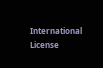International License